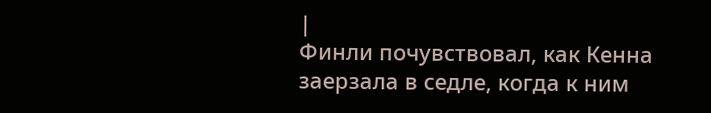|
Финли почувствовал, как Кенна заерзала в седле, когда к ним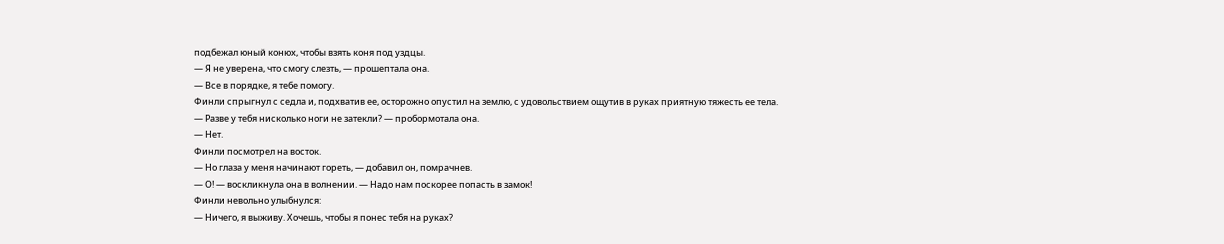подбежал юный конюх, чтобы взять коня под уздцы.
— Я не уверена, что смогу слезть, — прошептала она.
— Все в порядке, я тебе помогу.
Финли спрыгнул с седла и, подхватив ее, осторожно опустил на землю, с удовольствием ощутив в руках приятную тяжесть ее тела.
— Разве у тебя нисколько ноги не затекли? — пробормотала она.
— Нет.
Финли посмотрел на восток.
— Но глаза у меня начинают гореть, — добавил он, помрачнев.
— О! — воскликнула она в волнении. — Надо нам поскорее попасть в замок!
Финли невольно улыбнулся:
— Ничего, я выживу. Хочешь, чтобы я понес тебя на руках?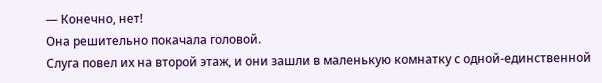— Конечно, нет!
Она решительно покачала головой.
Слуга повел их на второй этаж, и они зашли в маленькую комнатку с одной-единственной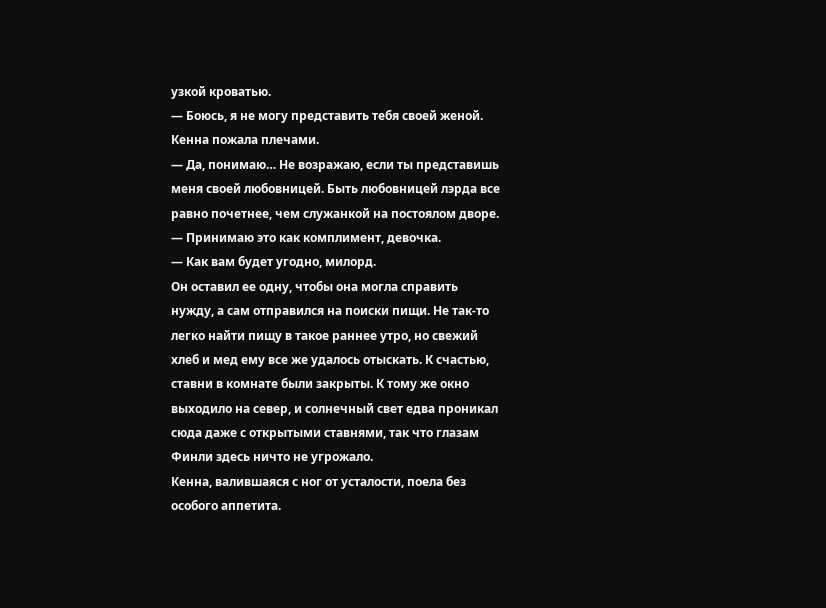узкой кроватью.
— Боюсь, я не могу представить тебя своей женой.
Кенна пожала плечами.
— Да, понимаю… Не возражаю, если ты представишь меня своей любовницей. Быть любовницей лэрда все равно почетнее, чем служанкой на постоялом дворе.
— Принимаю это как комплимент, девочка.
— Как вам будет угодно, милорд.
Он оставил ее одну, чтобы она могла справить нужду, а сам отправился на поиски пищи. Не так-то легко найти пищу в такое раннее утро, но свежий хлеб и мед ему все же удалось отыскать. К счастью, ставни в комнате были закрыты. К тому же окно выходило на север, и солнечный свет едва проникал сюда даже с открытыми ставнями, так что глазам Финли здесь ничто не угрожало.
Кенна, валившаяся с ног от усталости, поела без особого аппетита.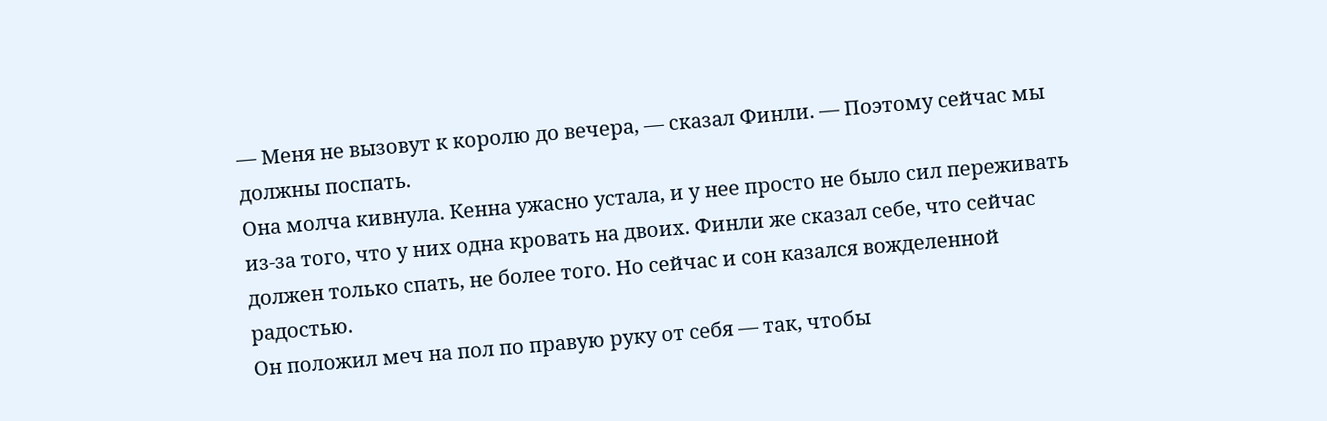— Меня не вызовут к королю до вечера, — сказал Финли. — Поэтому сейчас мы должны поспать.
Она молча кивнула. Кенна ужасно устала, и у нее просто не было сил переживать из-за того, что у них одна кровать на двоих. Финли же сказал себе, что сейчас должен только спать, не более того. Но сейчас и сон казался вожделенной радостью.
Он положил меч на пол по правую руку от себя — так, чтобы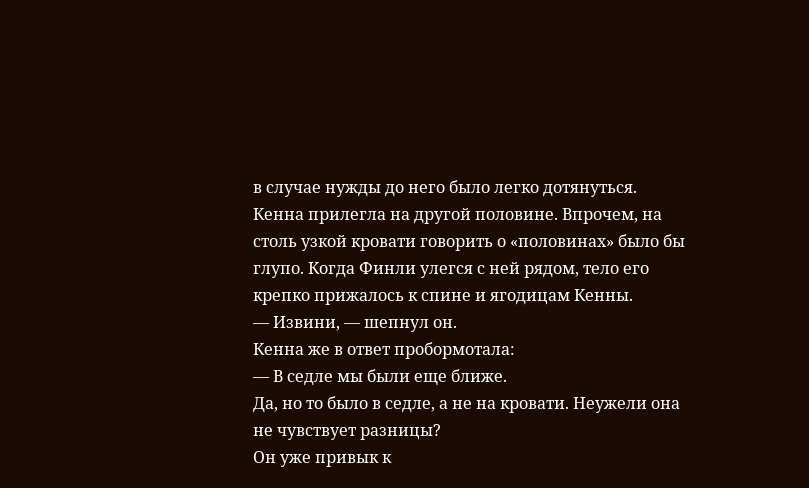в случае нужды до него было легко дотянуться. Кенна прилегла на другой половине. Впрочем, на столь узкой кровати говорить о «половинах» было бы глупо. Когда Финли улегся с ней рядом, тело его крепко прижалось к спине и ягодицам Кенны.
— Извини, — шепнул он.
Кенна же в ответ пробормотала:
— В седле мы были еще ближе.
Да, но то было в седле, а не на кровати. Неужели она не чувствует разницы?
Он уже привык к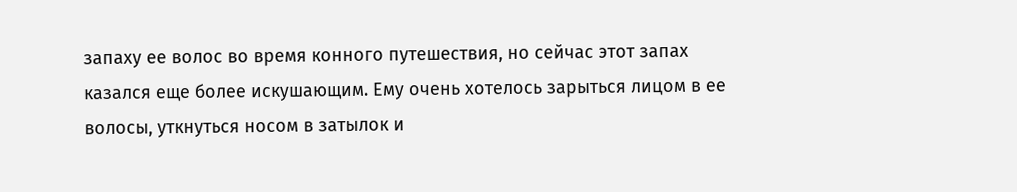запаху ее волос во время конного путешествия, но сейчас этот запах казался еще более искушающим. Ему очень хотелось зарыться лицом в ее волосы, уткнуться носом в затылок и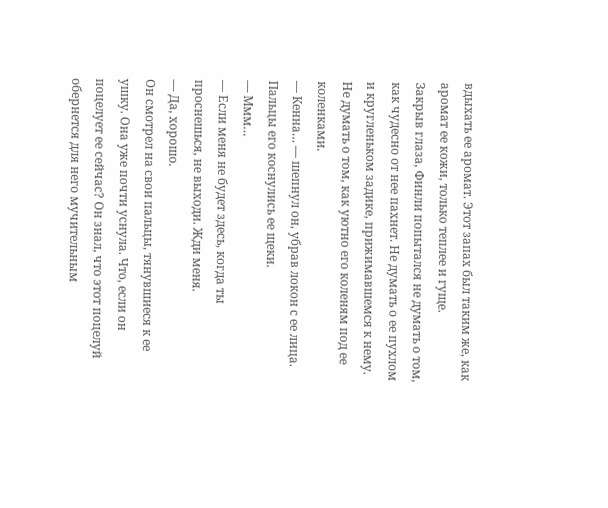вдыхать ее аромат. Этот запах был таким же, как аромат ее кожи, только теплее и гуще.
Закрыв глаза, Финли попытался не думать о том, как чудесно от нее пахнет. Не думать о ее пухлом и кругленьком задике, прижимавшемся к нему. Не думать о том, как уютно его коленям под ее коленками.
— Кенна… — шепнул он, убрав локон с ее лица.
Пальцы его коснулись ее щеки.
— Ммм…
— Если меня не будет здесь, когда ты проснешься, не выходи. Жди меня.
— Да, хорошо.
Он смотрел на свои пальцы, тянувшиеся к ее ушку. Она уже почти уснула. Что, если он поцелует ее сейчас? Он знал, что этот поцелуй обернется для него мучительным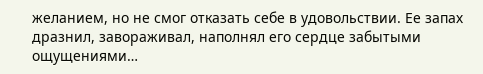желанием, но не смог отказать себе в удовольствии. Ее запах дразнил, завораживал, наполнял его сердце забытыми ощущениями…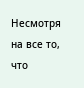Несмотря на все то, что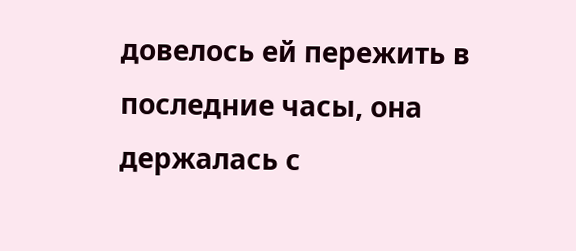довелось ей пережить в последние часы, она держалась с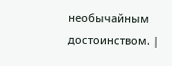необычайным достоинством. |